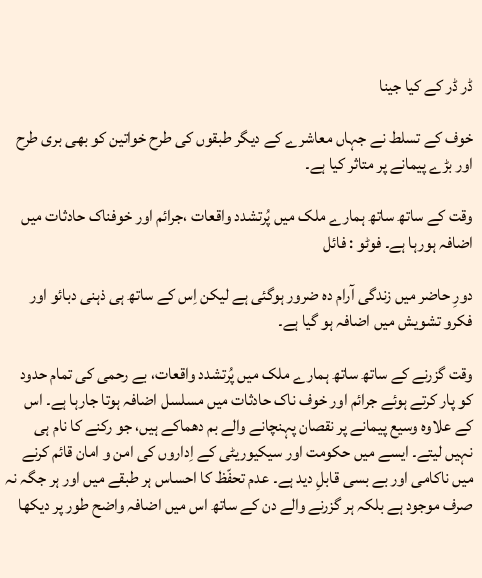ڈر ڈر کے کیا جینا

خوف کے تسلط نے جہاں معاشرے کے دیگر طبقوں کی طرح خواتین کو بھی بری طرح اور بڑے پیمانے پر متاثر کیا ہے۔

وقت کے ساتھ ساتھ ہمارے ملک میں پُرتشدد واقعات ،جرائم اور خوفناک حادثات میں اضافہ ہورہا ہے۔ فوٹو : فائل

دورِ حاضر میں زندگی آرام دہ ضرور ہوگئی ہے لیکن اِس کے ساتھ ہی ذہنی دبائو اور فکرو تشویش میں اضافہ ہو گیا ہے۔

وقت گزرنے کے ساتھ ساتھ ہمارے ملک میں پُرتشدد واقعات، بے رحمی کی تمام حدود کو پار کرتے ہوئے جرائم اور خوف ناک حادثات میں مسلسل اضافہ ہوتا جارہا ہے۔ اس کے علاوہ وسیع پیمانے پر نقصان پہنچانے والے بم دھماکے ہیں، جو رکنے کا نام ہی نہیں لیتے۔ ایسے میں حکومت اور سیکیوریٹی کے اِداروں کی امن و امان قائم کرنے میں ناکامی اور بے بسی قابلِ دید ہے۔ عدم تحفّظ کا احساس ہر طبقے میں اور ہر جگہ نہ صرف موجود ہے بلکہ ہر گزرنے والے دن کے ساتھ اس میں اضافہ واضح طور پر دیکھا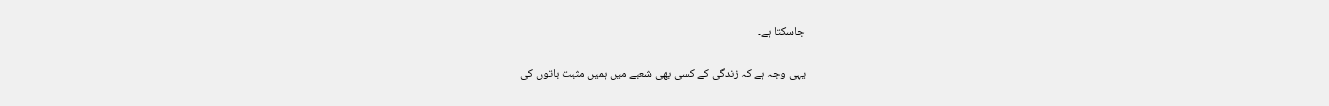جاسکتا ہے۔

یہی وجہ ہے کہ زندگی کے کسی بھی شعبے میں ہمیں مثبت باتوں کی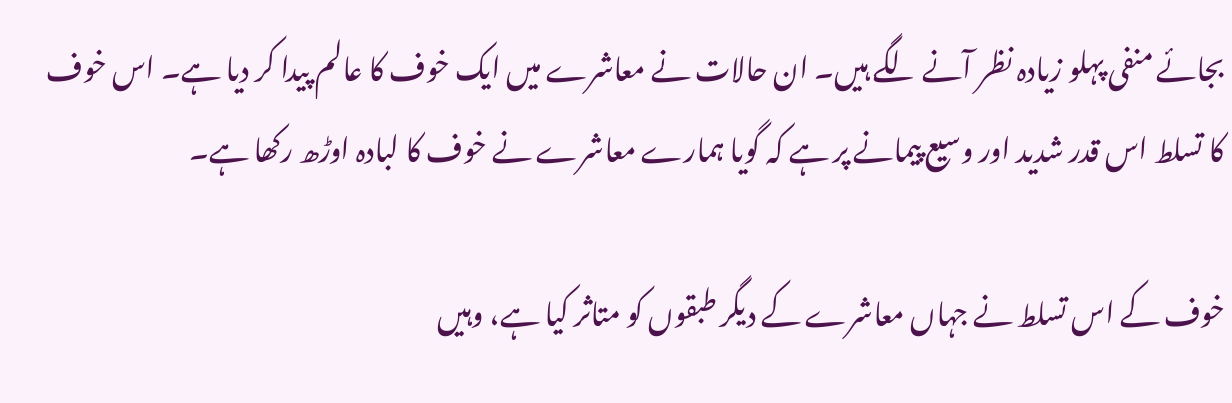بجائے منفی پہلو زیادہ نظر آنے لگے ہیں۔ ان حالات نے معاشرے میں ایک خوف کا عالم پیدا کر دیا ہے۔ اس خوف کا تسلط اس قدر شدید اور وسیع پیمانے پر ہے کہ گویا ہمارے معاشرے نے خوف کا لبادہ اوڑھ رکھا ہے۔

خوف کے اس تسلط نے جہاں معاشرے کے دیگر طبقوں کو متاثر کیا ہے، وہیں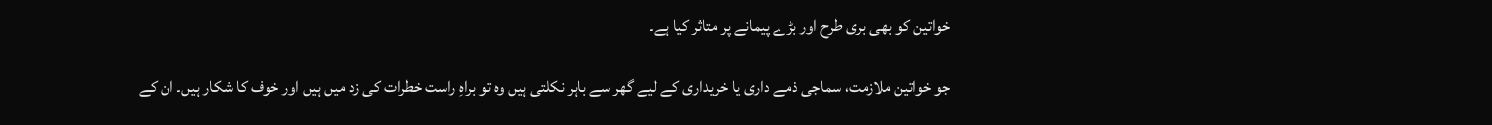خواتین کو بھی بری طرح اور بڑے پیمانے پر متاثر کیا ہے۔

جو خواتین ملازمت، سماجی ذمے داری یا خریداری کے لیے گھر سے باہر نکلتی ہیں وہ تو براہِ راست خطرات کی زد میں ہیں اور خوف کا شکار ہیں۔ ان کے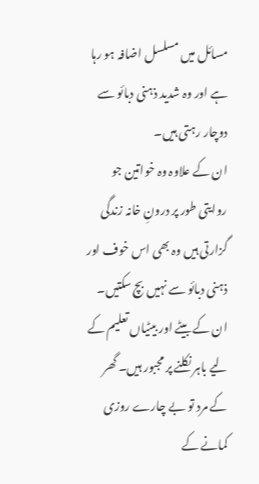مسائل میں مسلسل اضافہ ہو رہا ہے اور وہ شدید ذہنی دبائو سے دوچار رہتی ہیں۔
ان کے علاوہ وہ خواتین جو روایتی طور پر درونِ خانہ زندگی گزارتی ہیں وہ بھی اس خوف اور ذہنی دبائو سے نہیں بچ سکتیں۔ ان کے بیٹے اور بیٹیاں تعلیم کے لیے باہر نکلنے پر مجبور ہیں۔ گھر کے مرد تو بے چارے روزی کمانے کے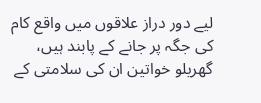لیے دور دراز علاقوں میں واقع کام کی جگہ پر جانے کے پابند ہیں، گھریلو خواتین ان کی سلامتی کے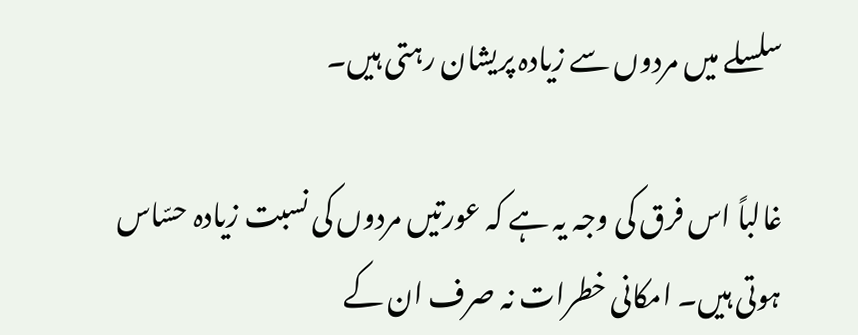سلسلے میں مردوں سے زیادہ پریشان رہتی ہیں۔

غالباً اس فرق کی وجہ یہ ہے کہ عورتیں مردوں کی نسبت زیادہ حسّاس ہوتی ہیں۔ امکانی خطرات نہ صرف ان کے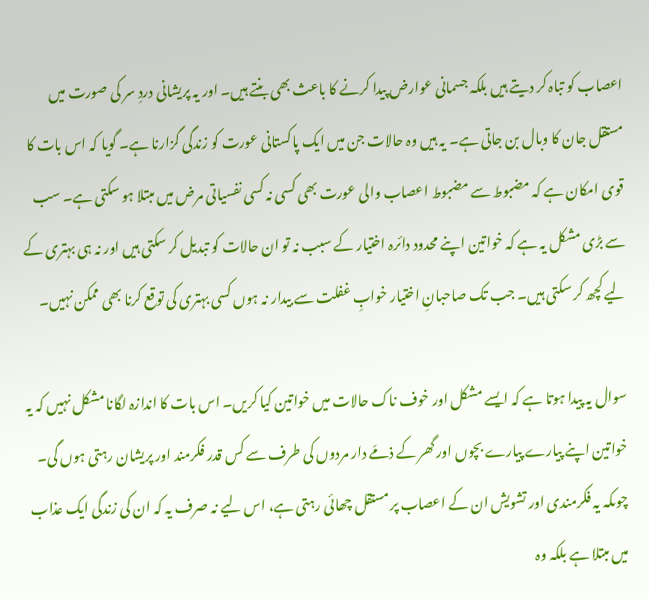اعصاب کو تباہ کر دیتے ہیں بلکہ جسمانی عوارض پیدا کرنے کا باعث بھی بنتے ہیں۔ اور یہ پریشانی دردِ سر کی صورت میں مستقل جان کا وبال بن جاتی ہے۔ یہ ہیں وہ حالات جن میں ایک پاکستانی عورت کو زندگی گزارنا ہے۔ گویا کہ اس بات کا قوی امکان ہے کہ مضبوط سے مضبوط اعصاب والی عورت بھی کسی نہ کسی نفسیاتی مرض میں مبتلا ہو سکتی ہے۔ سب سے بڑی مشکل یہ ہے کہ خواتین اپنے محدود دائرہ اختیار کے سبب نہ تو ان حالات کو تبدیل کر سکتی ہیں اور نہ ہی بہتری کے لیے کچھ کر سکتی ہیں۔ جب تک صاحبانِ اختیار خوابِ غفلت سے بیدار نہ ہوں کسی بہتری کی توقع کرنا بھی ممکن نہیں۔

سوال یہ پیدا ہوتا ہے کہ ایسے مشکل اور خوف ناک حالات میں خواتین کیا کریں۔ اس بات کا اندازہ لگانا مشکل نہیں کہ یہ خواتین اپنے پیارے پیارے بچوں اور گھر کے ذمّے دار مردوں کی طرف سے کس قدر فکرمند اور پریشان رہتی ہوں گی۔ چوںکہ یہ فکرمندی اور تشویش ان کے اعصاب پر مستقل چھائی رہتی ہے، اس لیے نہ صرف یہ کہ ان کی زندگی ایک عذاب میں مبتلا ہے بلکہ وہ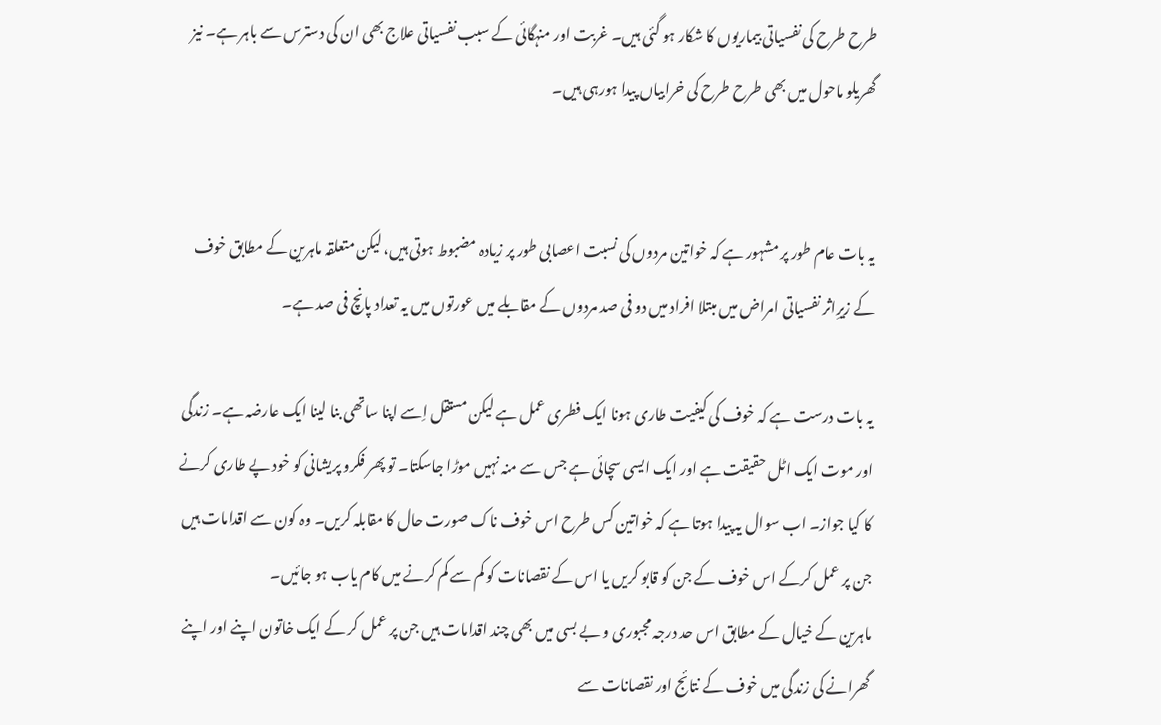طرح طرح کی نفسیاتی بیماریوں کا شکار ہو گئی ہیں۔ غربت اور منہگائی کے سبب نفسیاتی علاج بھی ان کی دسترس سے باہر ہے۔ نیز گھریلو ماحول میں بھی طرح طرح کی خرابیاں پیدا ہورہی ہیں۔


یہ بات عام طور پر مشہور ہے کہ خواتین مردوں کی نسبت اعصابی طور پر زیادہ مضبوط ہوتی ہیں، لیکن متعلقہ ماہرین کے مطابق خوف کے زیرِاثر نفسیاتی امراض میں مبتلا افراد میں دو فی صد مردوں کے مقابلے میں عورتوں میں یہ تعداد پانچ فی صد ہے۔

یہ بات درست ہے کہ خوف کی کیفیت طاری ہونا ایک فطری عمل ہے لیکن مستقل اِسے اپنا ساتھی بنا لینا ایک عارضہ ہے۔ زندگی اور موت ایک اٹل حقیقت ہے اور ایک ایسی سچائی ہے جس سے منہ نہیں موڑا جاسکتا۔ تو پھر فکرو پریشانی کو خود پے طاری کرنے کا کیا جواز۔ اب سوال یہ پیدا ہوتا ہے کہ خواتین کس طرح اس خوف ناک صورت حال کا مقابلہ کریں۔ وہ کون سے اقدامات ہیں جن پر عمل کرکے اس خوف کے جن کو قابو کریں یا اس کے نقصانات کو کم سے کم کرنے میں کام یاب ہو جائیں۔
ماہرین کے خیال کے مطابق اس حد درجہ مجبوری و بے بسی میں بھی چند اقدامات ہیں جن پر عمل کر کے ایک خاتون اپنے اور اپنے گھرانے کی زندگی میں خوف کے نتائج اور نقصانات سے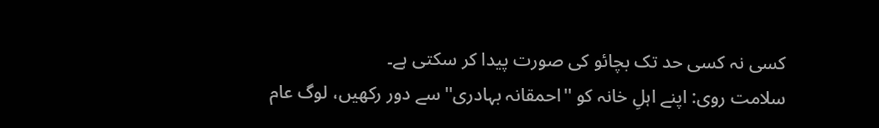کسی نہ کسی حد تک بچائو کی صورت پیدا کر سکتی ہے۔
سلامت روی: اپنے اہلِ خانہ کو ''احمقانہ بہادری'' سے دور رکھیں، لوگ عام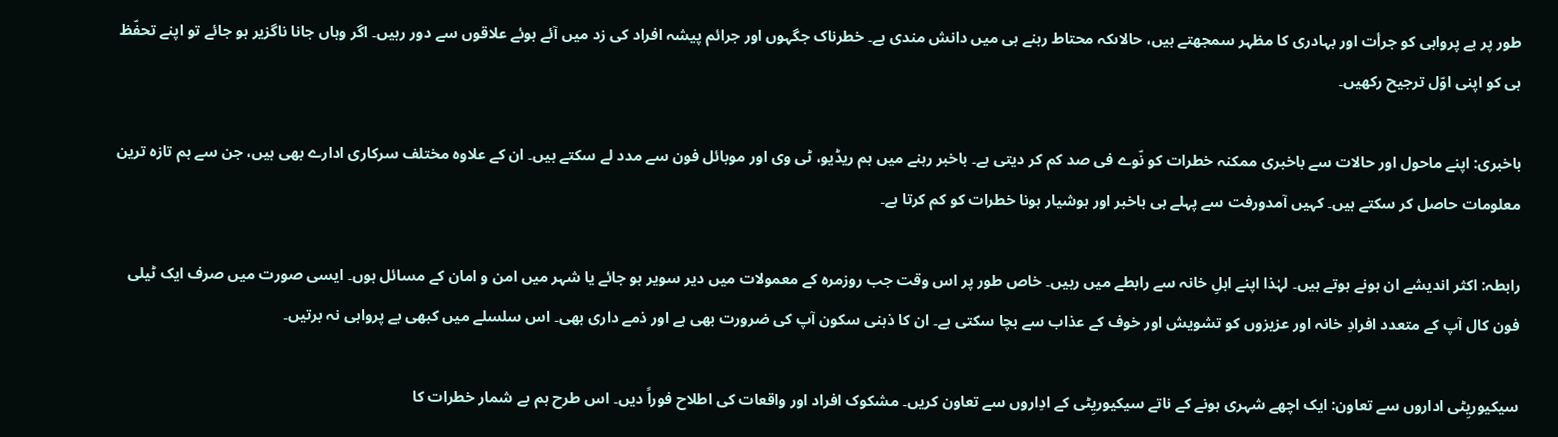طور پر بے پرواہی کو جرأت اور بہادری کا مظہر سمجھتے ہیں، حالاںکہ محتاط رہنے ہی میں دانش مندی ہے۔ خطرناک جگہوں اور جرائم پیشہ افراد کی زد میں آئے ہوئے علاقوں سے دور رہیں۔ اگر وہاں جانا ناگزیر ہو جائے تو اپنے تحفّظ ہی کو اپنی اوّل ترجیح رکھیں۔

باخبری: اپنے ماحول اور حالات سے باخبری ممکنہ خطرات کو نّوے فی صد کم کر دیتی ہے۔ باخبر رہنے میں ہم ریڈیو، ٹی وی اور موبائل فون سے مدد لے سکتے ہیں۔ ان کے علاوہ مختلف سرکاری ادارے بھی ہیں، جن سے ہم تازہ ترین معلومات حاصل کر سکتے ہیں۔ کہیں آمدورفت سے پہلے ہی باخبر اور ہوشیار ہونا خطرات کو کم کرتا ہے۔

رابطہ: اکثر اندیشے ان ہونے ہوتے ہیں۔ لہٰذا اپنے اہلِ خانہ سے رابطے میں رہیں۔ خاص طور پر اس وقت جب روزمرہ کے معمولات میں دیر سویر ہو جائے یا شہر میں امن و امان کے مسائل ہوں۔ ایسی صورت میں صرف ایک ٹیلی فون کال آپ کے متعدد افرادِ خانہ اور عزیزوں کو تشویش اور خوف کے عذاب سے بچا سکتی ہے۔ ان کا ذہنی سکون آپ کی ضرورت بھی ہے اور ذمے داری بھی۔ اس سلسلے میں کبھی بے پرواہی نہ برتیں۔

سیکیوریِٹی اداروں سے تعاون: ایک اچھے شہری ہونے کے ناتے سیکیوریِٹی کے ادِاروں سے تعاون کریں۔ مشکوک افراد اور واقعات کی اطلاح فوراً دیں۔ اس طرح ہم بے شمار خطرات کا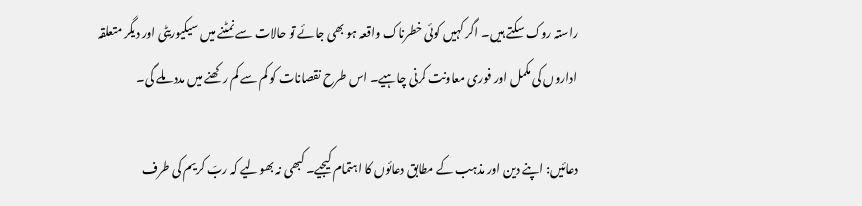راستہ روک سکتے ہیں۔ اگر کہیں کوئی خطرناک واقعہ ہو بھی جائے تو حالات سے نمٹنے میں سیکیوریٹی اور دیگر متعلقہ اداروں کی مکمل اور فوری معاونت کرنی چاہیے۔ اس طرح نقصانات کو کم سے کم رکھنے میں مدد ملے گی۔

دعائیں: اپنے دین اور مذہب کے مطابق دعائوں کا اہتمام کیجیے۔ کبھی نہ بھولیے کہ ربّ کریم کی طرف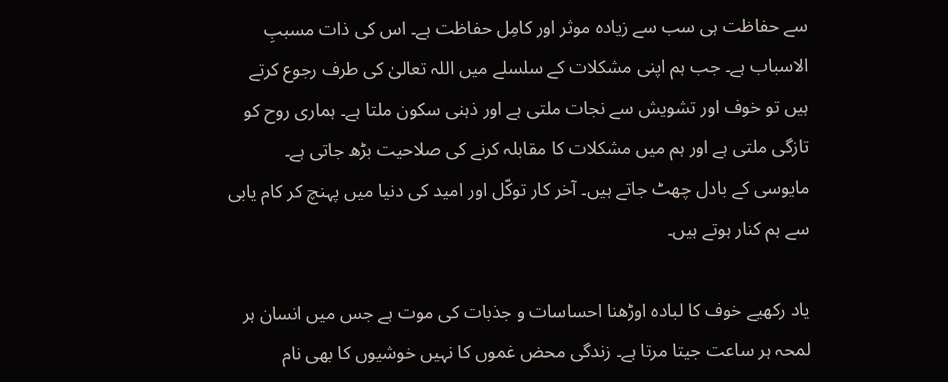سے حفاظت ہی سب سے زیادہ موثر اور کامِل حفاظت ہے۔ اس کی ذات مسببِ الاسباب ہے۔ جب ہم اپنی مشکلات کے سلسلے میں اللہ تعالیٰ کی طرف رجوع کرتے ہیں تو خوف اور تشویش سے نجات ملتی ہے اور ذہنی سکون ملتا ہے۔ ہماری روح کو تازگی ملتی ہے اور ہم میں مشکلات کا مقابلہ کرنے کی صلاحیت بڑھ جاتی ہے۔ مایوسی کے بادل چھٹ جاتے ہیں۔ آخر کار توکّل اور امید کی دنیا میں پہنچ کر کام یابی سے ہم کنار ہوتے ہیں۔

یاد رکھیے خوف کا لبادہ اوڑھنا احساسات و جذبات کی موت ہے جس میں انسان ہر لمحہ ہر ساعت جیتا مرتا ہے۔ زندگی محض غموں کا نہیں خوشیوں کا بھی نام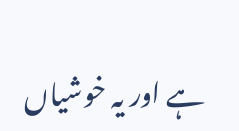ہے اور یہ خوشیاں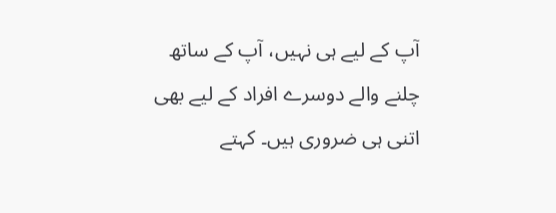آپ کے لیے ہی نہیں، آپ کے ساتھ چلنے والے دوسرے افراد کے لیے بھی اتنی ہی ضروری ہیں۔ کہتے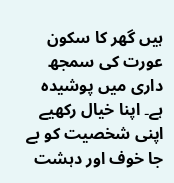ہیں گھر کا سکون عورت کی سمجھ داری میں پوشیدہ ہے۔ اپنا خیال رکھیے اپنی شخصیت کو بے جا خوف اور دہشت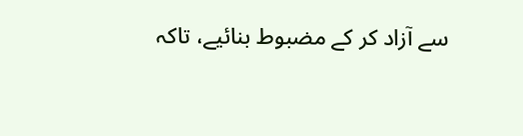سے آزاد کر کے مضبوط بنائیے، تاکہ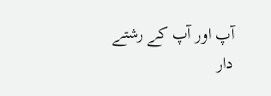آپ اور آپ کے رشتے دار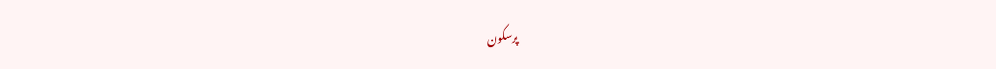پرسکون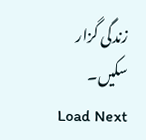زندگی گزار سکیں۔
Load Next